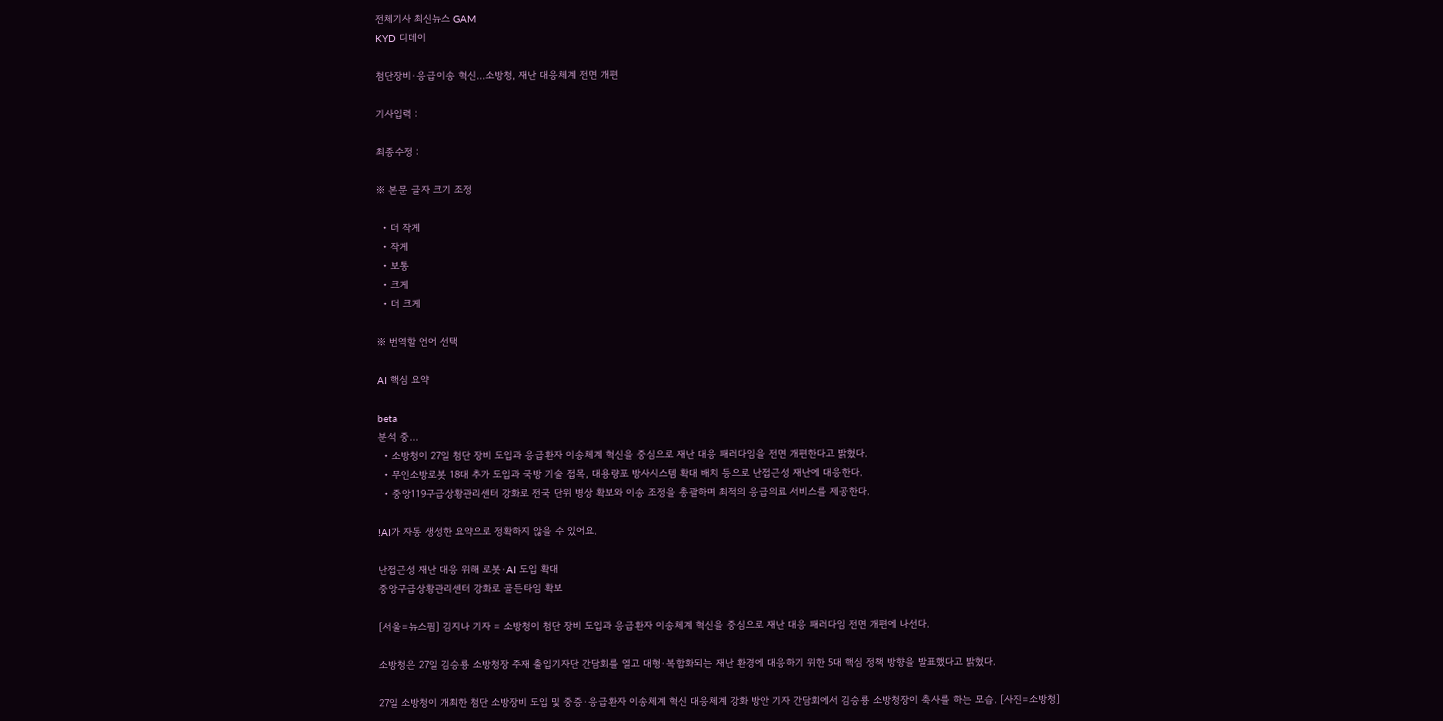전체기사 최신뉴스 GAM
KYD 디데이

첨단장비·응급이송 혁신…소방청, 재난 대응체계 전면 개편

기사입력 :

최종수정 :

※ 본문 글자 크기 조정

  • 더 작게
  • 작게
  • 보통
  • 크게
  • 더 크게

※ 번역할 언어 선택

AI 핵심 요약

beta
분석 중...
  • 소방청이 27일 첨단 장비 도입과 응급환자 이송체계 혁신을 중심으로 재난 대응 패러다임을 전면 개편한다고 밝혔다.
  • 무인소방로봇 18대 추가 도입과 국방 기술 접목, 대용량포 방사시스템 확대 배치 등으로 난접근성 재난에 대응한다.
  • 중앙119구급상황관리센터 강화로 전국 단위 병상 확보와 이송 조정을 총괄하며 최적의 응급의료 서비스를 제공한다.

!AI가 자동 생성한 요약으로 정확하지 않을 수 있어요.

난접근성 재난 대응 위해 로봇·AI 도입 확대
중앙구급상황관리센터 강화로 골든타임 확보

[서울=뉴스핌] 김지나 기자 = 소방청이 첨단 장비 도입과 응급환자 이송체계 혁신을 중심으로 재난 대응 패러다임 전면 개편에 나선다.

소방청은 27일 김승룡 소방청장 주재 출입기자단 간담회를 열고 대형·복합화되는 재난 환경에 대응하기 위한 5대 핵심 정책 방향을 발표했다고 밝혔다.

27일 소방청이 개최한 첨단 소방장비 도입 및 중증·응급환자 이송체계 혁신 대응체계 강화 방안 기자 간담회에서 김승룡 소방청장이 축사를 하는 모습. [사진=소방청]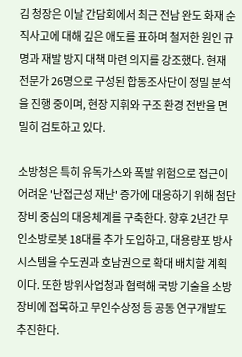김 청장은 이날 간담회에서 최근 전남 완도 화재 순직사고에 대해 깊은 애도를 표하며 철저한 원인 규명과 재발 방지 대책 마련 의지를 강조했다. 현재 전문가 26명으로 구성된 합동조사단이 정밀 분석을 진행 중이며, 현장 지휘와 구조 환경 전반을 면밀히 검토하고 있다.

소방청은 특히 유독가스와 폭발 위험으로 접근이 어려운 '난접근성 재난' 증가에 대응하기 위해 첨단 장비 중심의 대응체계를 구축한다. 향후 2년간 무인소방로봇 18대를 추가 도입하고, 대용량포 방사시스템을 수도권과 호남권으로 확대 배치할 계획이다. 또한 방위사업청과 협력해 국방 기술을 소방장비에 접목하고 무인수상정 등 공동 연구개발도 추진한다.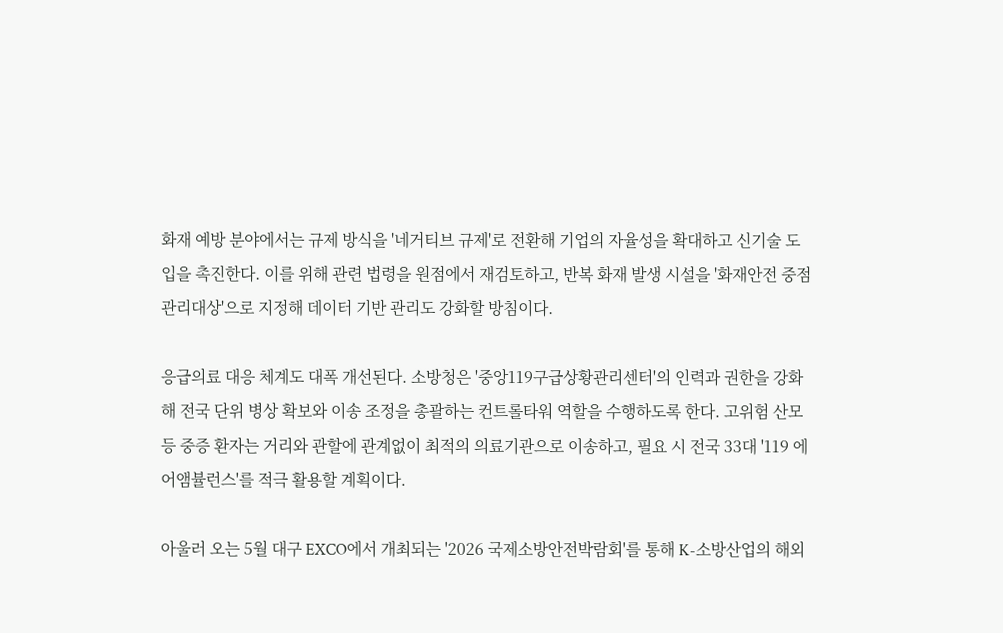화재 예방 분야에서는 규제 방식을 '네거티브 규제'로 전환해 기업의 자율성을 확대하고 신기술 도입을 촉진한다. 이를 위해 관련 법령을 원점에서 재검토하고, 반복 화재 발생 시설을 '화재안전 중점관리대상'으로 지정해 데이터 기반 관리도 강화할 방침이다.

응급의료 대응 체계도 대폭 개선된다. 소방청은 '중앙119구급상황관리센터'의 인력과 권한을 강화해 전국 단위 병상 확보와 이송 조정을 총괄하는 컨트롤타워 역할을 수행하도록 한다. 고위험 산모 등 중증 환자는 거리와 관할에 관계없이 최적의 의료기관으로 이송하고, 필요 시 전국 33대 '119 에어앰뷸런스'를 적극 활용할 계획이다.

아울러 오는 5월 대구 EXCO에서 개최되는 '2026 국제소방안전박람회'를 통해 K-소방산업의 해외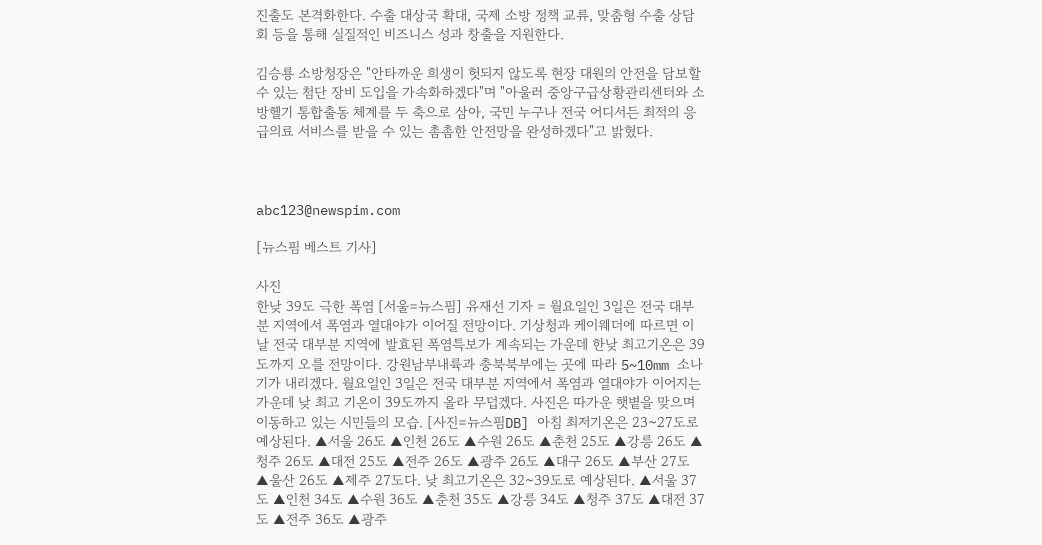진출도 본격화한다. 수출 대상국 확대, 국제 소방 정책 교류, 맞춤형 수출 상담회 등을 통해 실질적인 비즈니스 성과 창출을 지원한다.

김승룡 소방청장은 "안타까운 희생이 헛되지 않도록 현장 대원의 안전을 담보할 수 있는 첨단 장비 도입을 가속화하겠다"며 "아울러 중앙구급상황관리센터와 소방헬기 통합출동 체계를 두 축으로 삼아, 국민 누구나 전국 어디서든 최적의 응급의료 서비스를 받을 수 있는 촘촘한 안전망을 완성하겠다"고 밝혔다.



abc123@newspim.com

[뉴스핌 베스트 기사]

사진
한낮 39도 극한 폭염 [서울=뉴스핌] 유재선 기자 = 월요일인 3일은 전국 대부분 지역에서 폭염과 열대야가 이어질 전망이다. 기상청과 케이웨더에 따르면 이날 전국 대부분 지역에 발효된 폭염특보가 계속되는 가운데 한낮 최고기온은 39도까지 오를 전망이다. 강원남부내륙과 충북북부에는 곳에 따라 5~10mm 소나기가 내리겠다. 월요일인 3일은 전국 대부분 지역에서 폭염과 열대야가 이어지는 가운데 낮 최고 기온이 39도까지 올라 무덥겠다. 사진은 따가운 햇볕을 맞으며 이동하고 있는 시민들의 모습. [사진=뉴스핌DB] 아침 최저기온은 23~27도로 예상된다. ▲서울 26도 ▲인천 26도 ▲수원 26도 ▲춘천 25도 ▲강릉 26도 ▲청주 26도 ▲대전 25도 ▲전주 26도 ▲광주 26도 ▲대구 26도 ▲부산 27도 ▲울산 26도 ▲제주 27도다. 낮 최고기온은 32~39도로 예상된다. ▲서울 37도 ▲인천 34도 ▲수원 36도 ▲춘천 35도 ▲강릉 34도 ▲청주 37도 ▲대전 37도 ▲전주 36도 ▲광주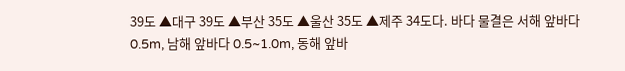39도 ▲대구 39도 ▲부산 35도 ▲울산 35도 ▲제주 34도다. 바다 물결은 서해 앞바다 0.5m, 남해 앞바다 0.5~1.0m, 동해 앞바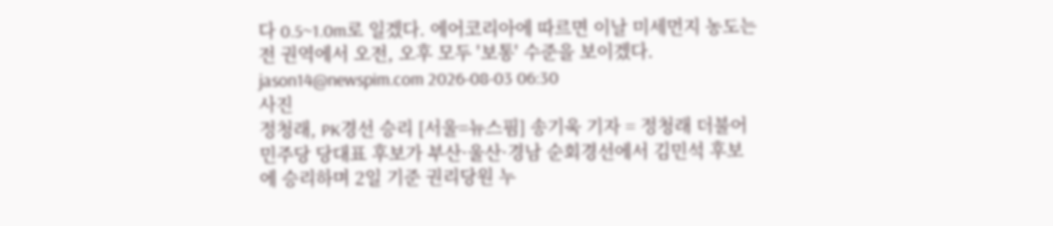다 0.5~1.0m로 일겠다. 에어코리아에 따르면 이날 미세먼지 농도는 전 권역에서 오전, 오후 모두 '보통' 수준을 보이겠다. jason14@newspim.com 2026-08-03 06:30
사진
정청래, PK경선 승리 [서울=뉴스핌] 송기욱 기자 = 정청래 더불어민주당 당대표 후보가 부산·울산·경남 순회경선에서 김민석 후보에 승리하며 2일 기준 권리당원 누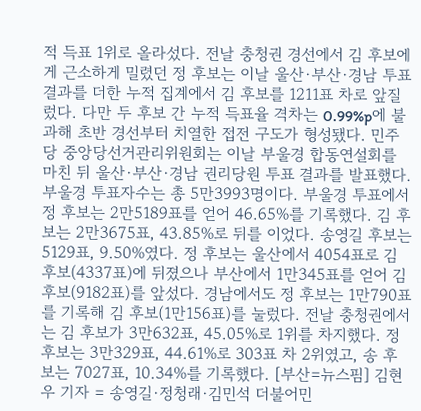적 득표 1위로 올라섰다. 전날 충청권 경선에서 김 후보에게 근소하게 밀렸던 정 후보는 이날 울산·부산·경남 투표 결과를 더한 누적 집계에서 김 후보를 1211표 차로 앞질렀다. 다만 두 후보 간 누적 득표율 격차는 0.99%p에 불과해 초반 경선부터 치열한 접전 구도가 형성됐다. 민주당 중앙당선거관리위원회는 이날 부울경 합동연설회를 마친 뒤 울산·부산·경남 권리당원 투표 결과를 발표했다. 부울경 투표자수는 총 5만3993명이다. 부울경 투표에서 정 후보는 2만5189표를 얻어 46.65%를 기록했다. 김 후보는 2만3675표, 43.85%로 뒤를 이었다. 송영길 후보는 5129표, 9.50%였다. 정 후보는 울산에서 4054표로 김 후보(4337표)에 뒤졌으나 부산에서 1만345표를 얻어 김 후보(9182표)를 앞섰다. 경남에서도 정 후보는 1만790표를 기록해 김 후보(1만156표)를 눌렀다. 전날 충청권에서는 김 후보가 3만632표, 45.05%로 1위를 차지했다. 정 후보는 3만329표, 44.61%로 303표 차 2위였고, 송 후보는 7027표, 10.34%를 기록했다. [부산=뉴스핌] 김현우 기자 = 송영길·정청래·김민석 더불어민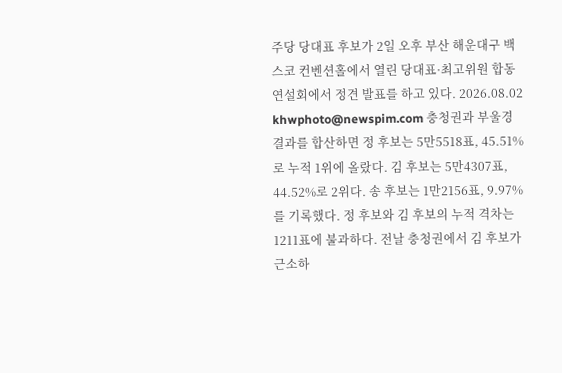주당 당대표 후보가 2일 오후 부산 해운대구 백스코 컨벤션홀에서 열린 당대표·최고위원 합동연설회에서 정견 발표를 하고 있다. 2026.08.02 khwphoto@newspim.com 충청권과 부울경 결과를 합산하면 정 후보는 5만5518표, 45.51%로 누적 1위에 올랐다. 김 후보는 5만4307표, 44.52%로 2위다. 송 후보는 1만2156표, 9.97%를 기록했다. 정 후보와 김 후보의 누적 격차는 1211표에 불과하다. 전날 충청권에서 김 후보가 근소하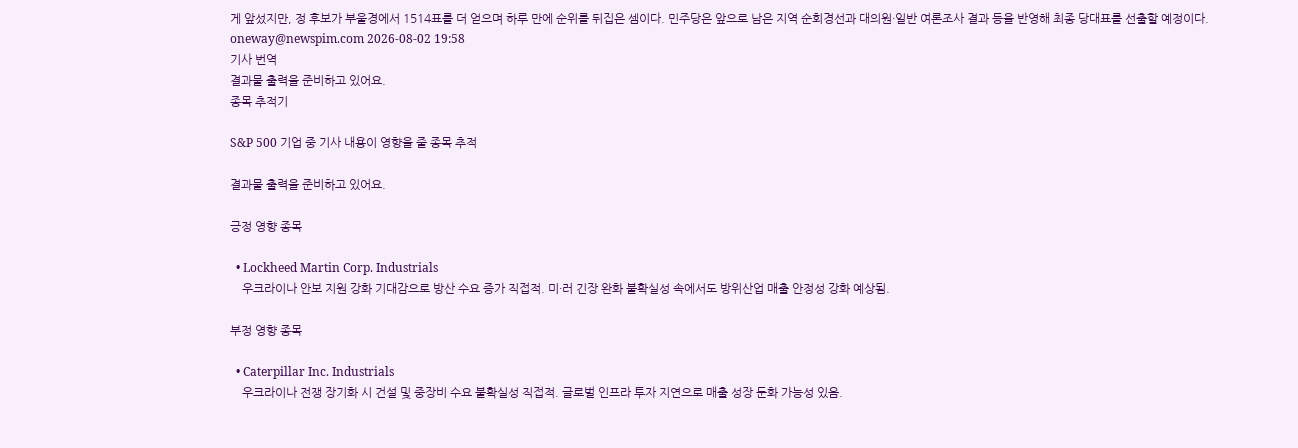게 앞섰지만, 정 후보가 부울경에서 1514표를 더 얻으며 하루 만에 순위를 뒤집은 셈이다. 민주당은 앞으로 남은 지역 순회경선과 대의원·일반 여론조사 결과 등을 반영해 최종 당대표를 선출할 예정이다. oneway@newspim.com 2026-08-02 19:58
기사 번역
결과물 출력을 준비하고 있어요.
종목 추적기

S&P 500 기업 중 기사 내용이 영향을 줄 종목 추적

결과물 출력을 준비하고 있어요.

긍정 영향 종목

  • Lockheed Martin Corp. Industrials
    우크라이나 안보 지원 강화 기대감으로 방산 수요 증가 직접적. 미·러 긴장 완화 불확실성 속에서도 방위산업 매출 안정성 강화 예상됨.

부정 영향 종목

  • Caterpillar Inc. Industrials
    우크라이나 전쟁 장기화 시 건설 및 중장비 수요 불확실성 직접적. 글로벌 인프라 투자 지연으로 매출 성장 둔화 가능성 있음.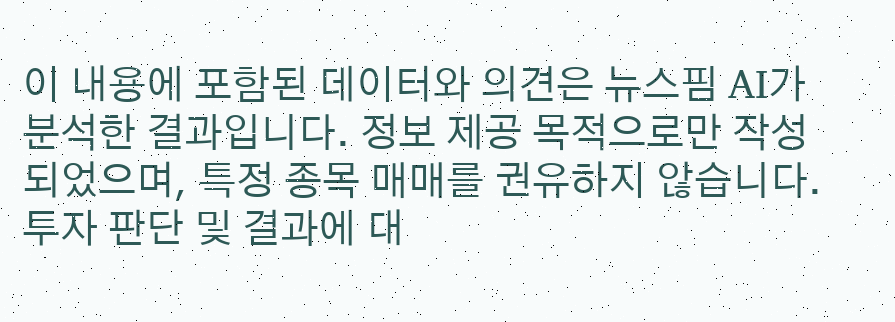이 내용에 포함된 데이터와 의견은 뉴스핌 AI가 분석한 결과입니다. 정보 제공 목적으로만 작성되었으며, 특정 종목 매매를 권유하지 않습니다. 투자 판단 및 결과에 대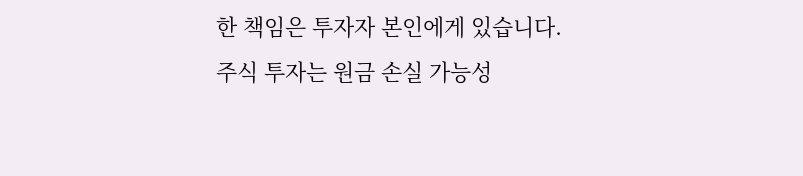한 책임은 투자자 본인에게 있습니다. 주식 투자는 원금 손실 가능성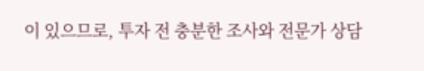이 있으므로, 투자 전 충분한 조사와 전문가 상담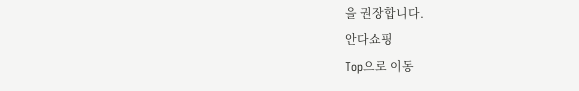을 권장합니다.
안다쇼핑
Top으로 이동